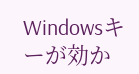Windowsキーが効か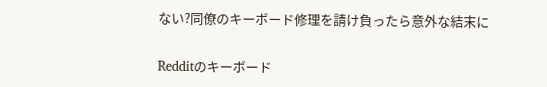ない?同僚のキーボード修理を請け負ったら意外な結末に


Redditのキーボード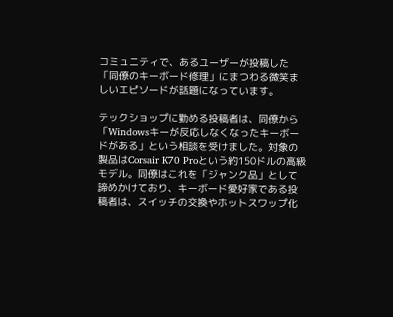コミュニティで、あるユーザーが投稿した「同僚のキーボード修理」にまつわる微笑ましいエピソードが話題になっています。

テックショップに勤める投稿者は、同僚から「Windowsキーが反応しなくなったキーボードがある」という相談を受けました。対象の製品はCorsair K70 Proという約150ドルの高級モデル。同僚はこれを「ジャンク品」として諦めかけており、キーボード愛好家である投稿者は、スイッチの交換やホットスワップ化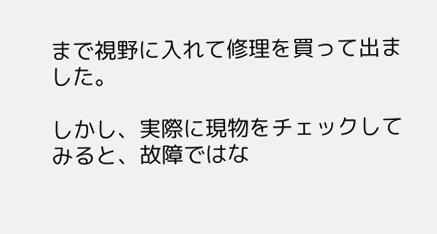まで視野に入れて修理を買って出ました。

しかし、実際に現物をチェックしてみると、故障ではな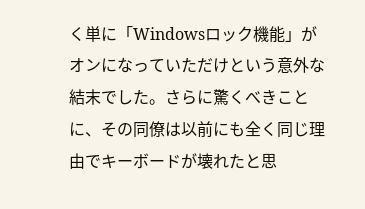く単に「Windowsロック機能」がオンになっていただけという意外な結末でした。さらに驚くべきことに、その同僚は以前にも全く同じ理由でキーボードが壊れたと思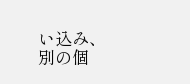い込み、別の個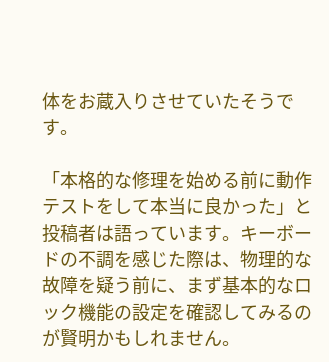体をお蔵入りさせていたそうです。

「本格的な修理を始める前に動作テストをして本当に良かった」と投稿者は語っています。キーボードの不調を感じた際は、物理的な故障を疑う前に、まず基本的なロック機能の設定を確認してみるのが賢明かもしれません。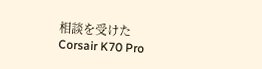相談を受けたCorsair K70 Pro